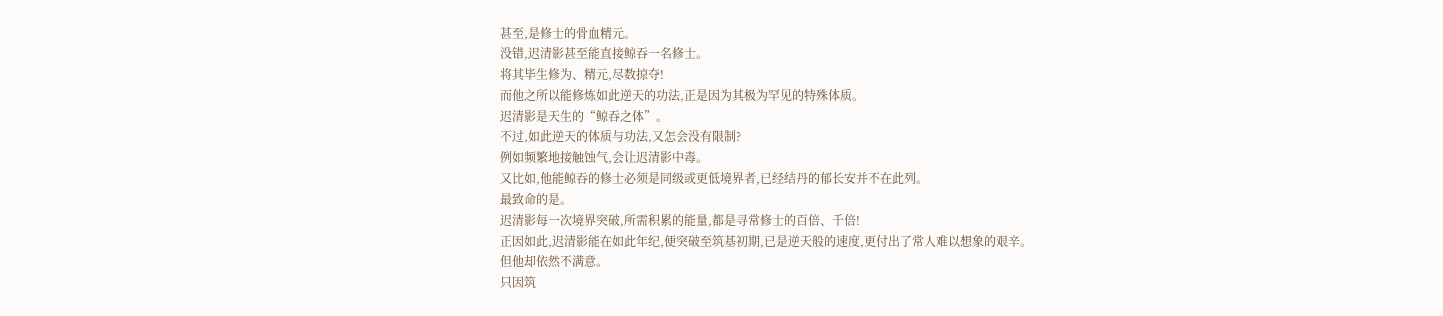甚至,是修士的骨血精元。
没错,迟清影甚至能直接鲸吞一名修士。
将其毕生修为、精元,尽数掠夺!
而他之所以能修炼如此逆天的功法,正是因为其极为罕见的特殊体质。
迟清影是天生的“鲸吞之体”。
不过,如此逆天的体质与功法,又怎会没有限制?
例如频繁地接触蚀气,会让迟清影中毒。
又比如,他能鲸吞的修士必须是同级或更低境界者,已经结丹的郁长安并不在此列。
最致命的是。
迟清影每一次境界突破,所需积累的能量,都是寻常修士的百倍、千倍!
正因如此,迟清影能在如此年纪,便突破至筑基初期,已是逆天般的速度,更付出了常人难以想象的艰辛。
但他却依然不满意。
只因筑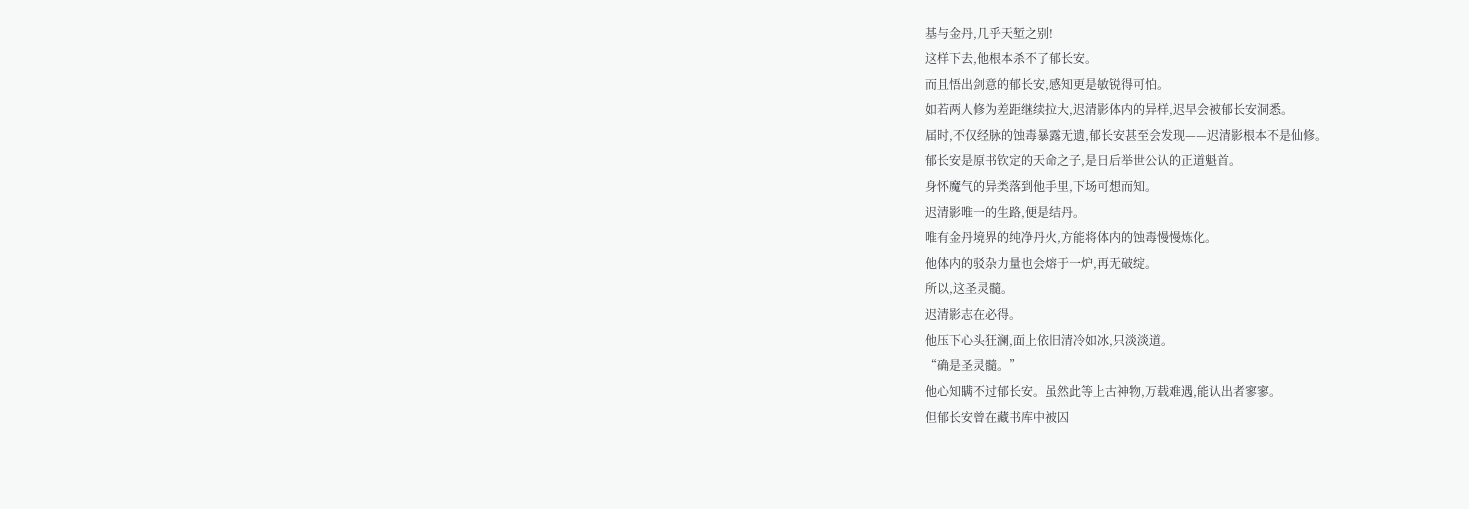基与金丹,几乎天堑之别!
这样下去,他根本杀不了郁长安。
而且悟出剑意的郁长安,感知更是敏锐得可怕。
如若两人修为差距继续拉大,迟清影体内的异样,迟早会被郁长安洞悉。
届时,不仅经脉的蚀毒暴露无遗,郁长安甚至会发现——迟清影根本不是仙修。
郁长安是原书钦定的天命之子,是日后举世公认的正道魁首。
身怀魔气的异类落到他手里,下场可想而知。
迟清影唯一的生路,便是结丹。
唯有金丹境界的纯净丹火,方能将体内的蚀毒慢慢炼化。
他体内的驳杂力量也会熔于一炉,再无破绽。
所以,这圣灵髓。
迟清影志在必得。
他压下心头狂澜,面上依旧清冷如冰,只淡淡道。
“确是圣灵髓。”
他心知瞒不过郁长安。虽然此等上古神物,万载难遇,能认出者寥寥。
但郁长安曾在藏书库中被囚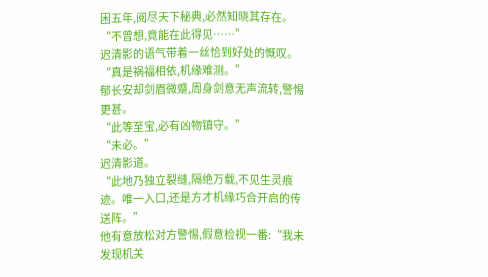困五年,阅尽天下秘典,必然知晓其存在。
“不曾想,竟能在此得见……”
迟清影的语气带着一丝恰到好处的慨叹。
“真是祸福相依,机缘难测。”
郁长安却剑眉微蹙,周身剑意无声流转,警惕更甚。
“此等至宝,必有凶物镇守。”
“未必。”
迟清影道。
“此地乃独立裂缝,隔绝万载,不见生灵痕迹。唯一入口,还是方才机缘巧合开启的传送阵。”
他有意放松对方警惕,假意检视一番:“我未发现机关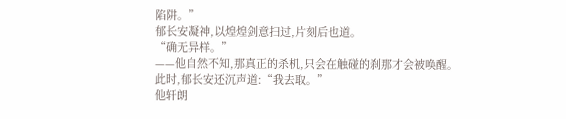陷阱。”
郁长安凝神,以煌煌剑意扫过,片刻后也道。
“确无异样。”
——他自然不知,那真正的杀机,只会在触碰的刹那才会被唤醒。
此时,郁长安还沉声道:“我去取。”
他轩朗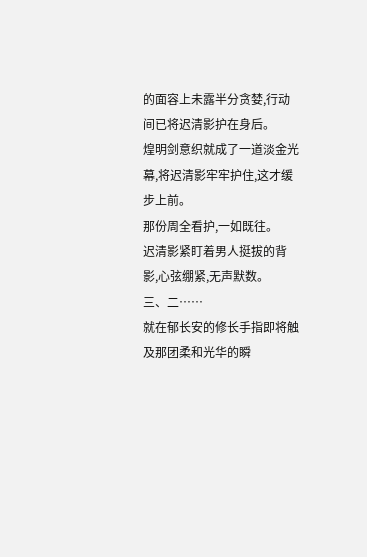的面容上未露半分贪婪,行动间已将迟清影护在身后。
煌明剑意织就成了一道淡金光幕,将迟清影牢牢护住,这才缓步上前。
那份周全看护,一如既往。
迟清影紧盯着男人挺拔的背影,心弦绷紧,无声默数。
三、二……
就在郁长安的修长手指即将触及那团柔和光华的瞬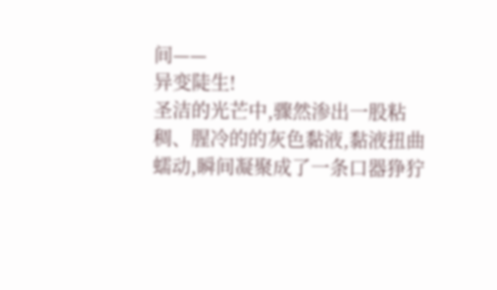间——
异变陡生!
圣洁的光芒中,骤然渗出一股粘稠、腥冷的的灰色黏液,黏液扭曲蠕动,瞬间凝聚成了一条口器狰狞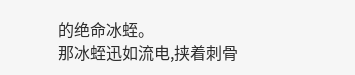的绝命冰蛭。
那冰蛭迅如流电,挟着刺骨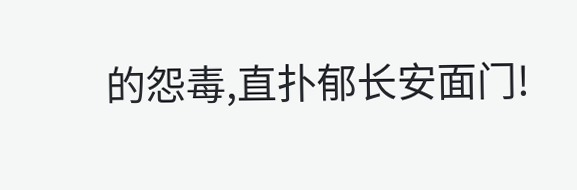的怨毒,直扑郁长安面门!